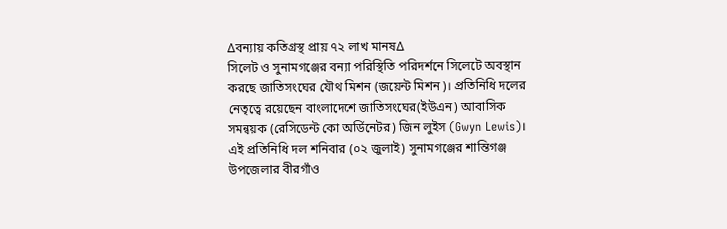Δবন্যায় কতিগ্রস্থ প্রায় ৭২ লাখ মানষΔ
সিলেট ও সুনামগঞ্জের বন্যা পরিস্থিতি পরিদর্শনে সিলেটে অবস্থান করছে জাতিসংঘের যৌথ মিশন (জয়েন্ট মিশন)। প্রতিনিধি দলের নেতৃত্বে রয়েছেন বাংলাদেশে জাতিসংঘের(ইউএন) আবাসিক সমন্বয়ক (রেসিডেন্ট কো অর্ডিনেটর) জিন লুইস (Gwyn Lewis)।
এই প্রতিনিধি দল শনিবার (০২ জুলাই) সুনামগঞ্জের শান্তিগঞ্জ উপজেলার বীরগাঁও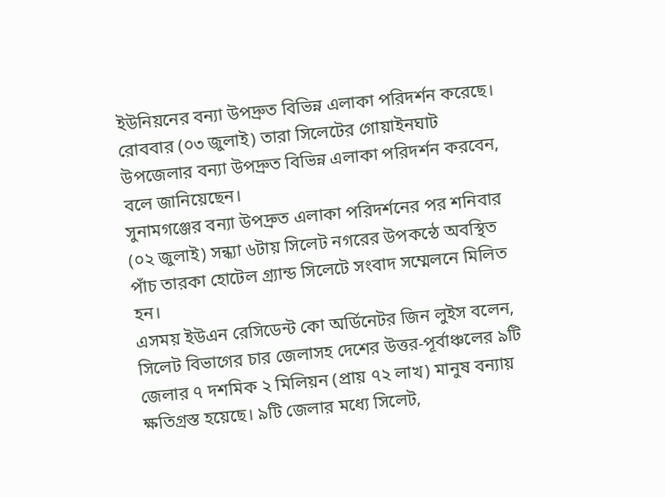ইউনিয়নের বন্যা উপদ্রুত বিভিন্ন এলাকা পরিদর্শন করেছে।
রোববার (০৩ জুলাই) তারা সিলেটের গোয়াইনঘাট উপজেলার বন্যা উপদ্রুত বিভিন্ন এলাকা পরিদর্শন করবেন, বলে জানিয়েছেন।
সুনামগঞ্জের বন্যা উপদ্রুত এলাকা পরিদর্শনের পর শনিবার (০২ জুলাই) সন্ধ্যা ৬টায় সিলেট নগরের উপকন্ঠে অবস্থিত পাঁচ তারকা হোটেল গ্র্যান্ড সিলেটে সংবাদ সম্মেলনে মিলিত হন।
এসময় ইউএন রেসিডেন্ট কো অর্ডিনেটর জিন লুইস বলেন, সিলেট বিভাগের চার জেলাসহ দেশের উত্তর-পূর্বাঞ্চলের ৯টি জেলার ৭ দশমিক ২ মিলিয়ন (প্রায় ৭২ লাখ) মানুষ বন্যায় ক্ষতিগ্রস্ত হয়েছে। ৯টি জেলার মধ্যে সিলেট,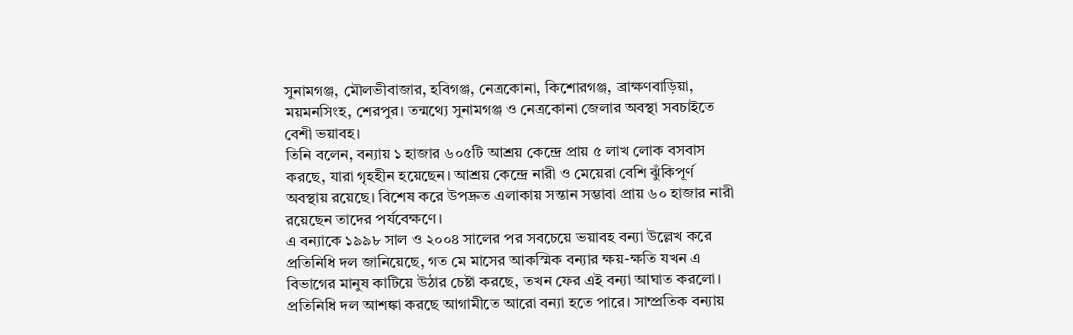সুনামগঞ্জ, মৌলভীবাজার, হবিগঞ্জ, নেত্রকোনা, কিশোরগঞ্জ, ব্রাক্ষণবাড়িয়া, ময়মনসিংহ, শেরপুর। তন্মথ্যে সুনামগঞ্জ ও নেত্রকোনা জেলার অবস্থা সবচাইতে বেশী ভয়াবহ।
তিনি বলেন, বন্যায় ১ হাজার ৬০৫টি আশ্রয় কেন্দ্রে প্রায় ৫ লাখ লোক বসবাস করছে, যারা গৃহহীন হয়েছেন। আশ্রয় কেন্দ্রে নারী ও মেয়েরা বেশি ঝুঁকিপূর্ণ অবস্থায় রয়েছে। বিশেষ করে উপদ্রুত এলাকায় সন্তান সম্ভাবা প্রায় ৬০ হাজার নারী রয়েছেন তাদের পর্যবেক্ষণে।
এ বন্যাকে ১৯৯৮ সাল ও ২০০৪ সালের পর সবচেয়ে ভয়াবহ বন্যা উল্লেখ করে প্রতিনিধি দল জানিয়েছে, গত মে মাসের আকস্মিক বন্যার ক্ষয়-ক্ষতি যখন এ বিভাগের মানুষ কাটিয়ে উঠার চেষ্টা করছে, তখন ফের এই বন্যা আঘাত করলো।
প্রতিনিধি দল আশঙ্কা করছে আগামীতে আরো বন্যা হতে পারে। সাম্প্রতিক বন্যায়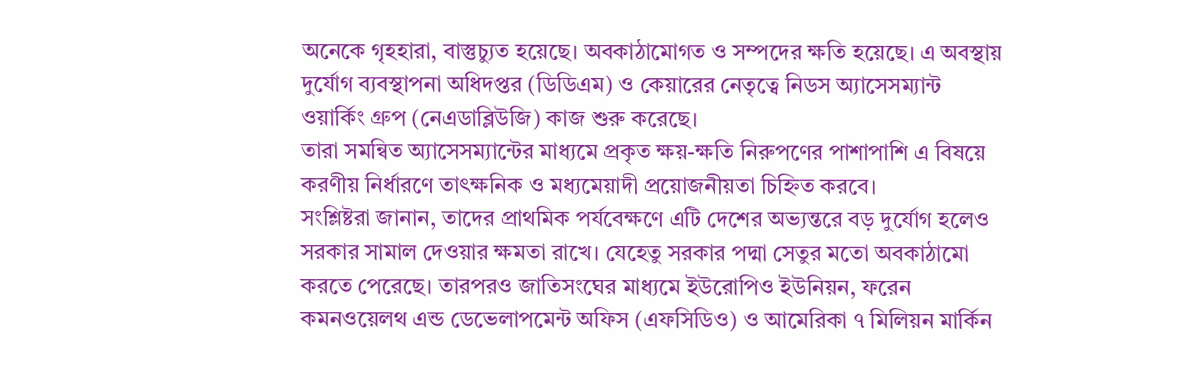অনেকে গৃহহারা, বাস্তুচ্যুত হয়েছে। অবকাঠামোগত ও সম্পদের ক্ষতি হয়েছে। এ অবস্থায় দুর্যোগ ব্যবস্থাপনা অধিদপ্তর (ডিডিএম) ও কেয়ারের নেতৃত্বে নিডস অ্যাসেসম্যান্ট ওয়ার্কিং গ্রুপ (নেএডাব্লিউজি) কাজ শুরু করেছে।
তারা সমন্বিত অ্যাসেসম্যান্টের মাধ্যমে প্রকৃত ক্ষয়-ক্ষতি নিরুপণের পাশাপাশি এ বিষয়ে করণীয় নির্ধারণে তাৎক্ষনিক ও মধ্যমেয়াদী প্রয়োজনীয়তা চিহ্নিত করবে।
সংশ্লিষ্টরা জানান, তাদের প্রাথমিক পর্যবেক্ষণে এটি দেশের অভ্যন্তরে বড় দুর্যোগ হলেও সরকার সামাল দেওয়ার ক্ষমতা রাখে। যেহেতু সরকার পদ্মা সেতুর মতো অবকাঠামো করতে পেরেছে। তারপরও জাতিসংঘের মাধ্যমে ইউরোপিও ইউনিয়ন, ফরেন কমনওয়েলথ এন্ড ডেভেলাপমেন্ট অফিস (এফসিডিও) ও আমেরিকা ৭ মিলিয়ন মার্কিন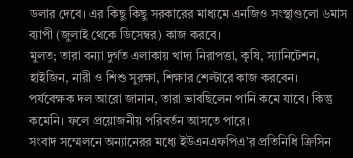ডলার দেবে। এর কিছু কিছু সরকারের মাধ্যমে এনজিও সংস্থাগুলো ৬মাস ব্যাপী (জুলাই থেকে ডিসেম্বর) কাজ করবে।
মুলত; তারা বন্যা দুর্গত এলাকায় খাদ্য নিরাপত্তা, কৃষি, স্যানিটেশন, হাইজিন, নারী ও শিশু সুরক্ষা, শিক্ষার শেল্টারে কাজ করবেন।
পর্যবেক্ষক দল আরো জানান, তারা ভাবছিলেন পানি কমে যাবে। কিন্তু কমেনি। ফলে প্রয়োজনীয় পরিবর্তন আসতে পারে।
সংবাদ সম্মেলনে অন্যানেরর মধ্যে ইউএনএফপিএ’র প্রতিনিধি ক্রিসিন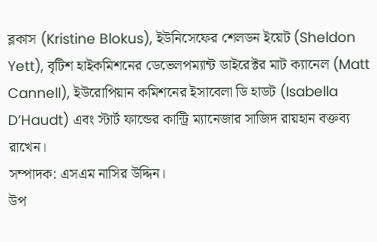ব্লকাস (Kristine Blokus), ইউনিসেফের শেলডন ইয়েট (Sheldon Yett), বৃটিশ হাইকমিশনের ডেভেলপম্যান্ট ডাইরেক্টর মাট ক্যানেল (Matt Cannell), ইউরোপিয়ান কমিশনের ইসাবেলা ডি হাডট (Isabella D’Haudt) এবং স্টার্ট ফান্ডের কান্ট্রি ম্যানেজার সাজিদ রায়হান বক্তব্য রাখেন।
সম্পাদক: এসএম নাসির উদ্দিন।
উপ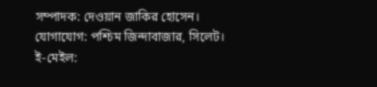সম্পাদক: দেওয়ান জাকির হোসেন।
যোগাযোগ: পশ্চিম জিন্দাবাজার, সিলেট।
ই-মেইল: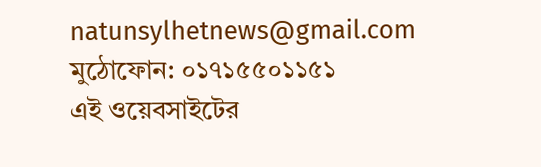natunsylhetnews@gmail.com
মুঠোফোন: ০১৭১৫৫০১১৫১
এই ওয়েবসাইটের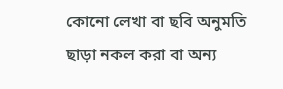কোনো লেখা বা ছবি অনুমতি ছাড়া নকল করা বা অন্য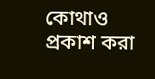কোথাও প্রকাশ করা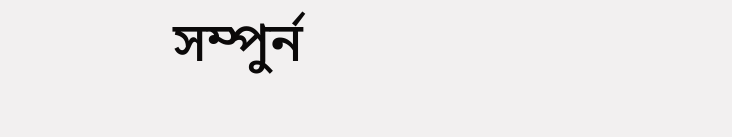সম্পুর্ন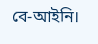বে-আইনি।